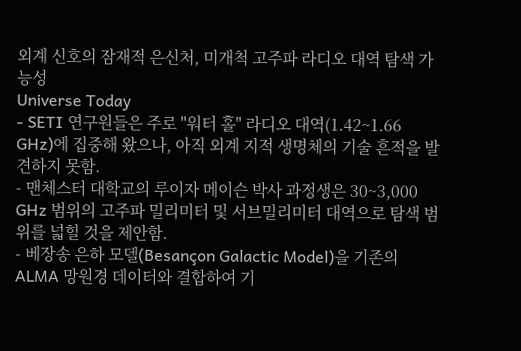외계 신호의 잠재적 은신처, 미개척 고주파 라디오 대역 탐색 가능성
Universe Today
- SETI 연구원들은 주로 "워터 홀" 라디오 대역(1.42~1.66 GHz)에 집중해 왔으나, 아직 외계 지적 생명체의 기술 흔적을 발견하지 못함.
- 맨체스터 대학교의 루이자 메이슨 박사 과정생은 30~3,000 GHz 범위의 고주파 밀리미터 및 서브밀리미터 대역으로 탐색 범위를 넓힐 것을 제안함.
- 베장송 은하 모델(Besançon Galactic Model)을 기존의 ALMA 망원경 데이터와 결합하여 기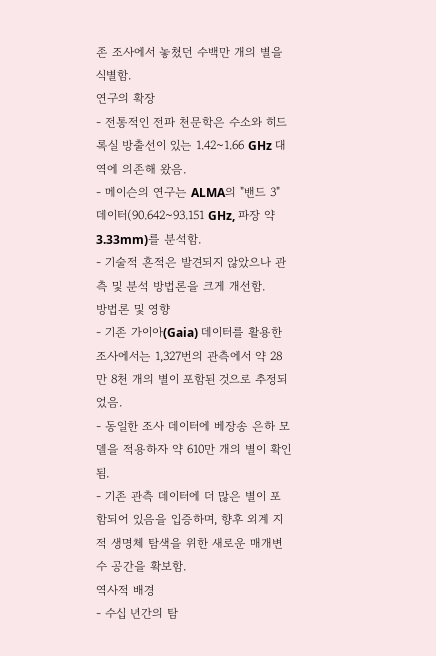존 조사에서 놓쳤던 수백만 개의 별을 식별함.
연구의 확장
- 전통적인 전파 천문학은 수소와 히드록실 방출선이 있는 1.42~1.66 GHz 대역에 의존해 왔음.
- 메이슨의 연구는 ALMA의 "밴드 3" 데이터(90.642~93.151 GHz, 파장 약 3.33mm)를 분석함.
- 기술적 흔적은 발견되지 않았으나 관측 및 분석 방법론을 크게 개선함.
방법론 및 영향
- 기존 가이아(Gaia) 데이터를 활용한 조사에서는 1,327번의 관측에서 약 28만 8천 개의 별이 포함된 것으로 추정되었음.
- 동일한 조사 데이터에 베장송 은하 모델을 적용하자 약 610만 개의 별이 확인됨.
- 기존 관측 데이터에 더 많은 별이 포함되어 있음을 입증하며, 향후 외계 지적 생명체 탐색을 위한 새로운 매개변수 공간을 확보함.
역사적 배경
- 수십 년간의 탐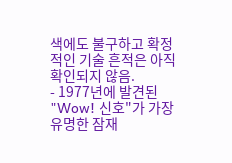색에도 불구하고 확정적인 기술 흔적은 아직 확인되지 않음.
- 1977년에 발견된 "Wow! 신호"가 가장 유명한 잠재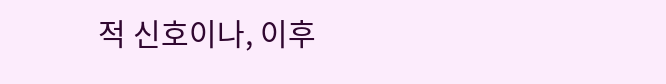적 신호이나, 이후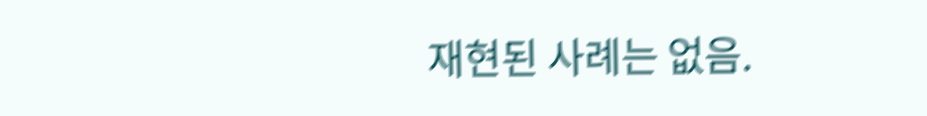재현된 사례는 없음.